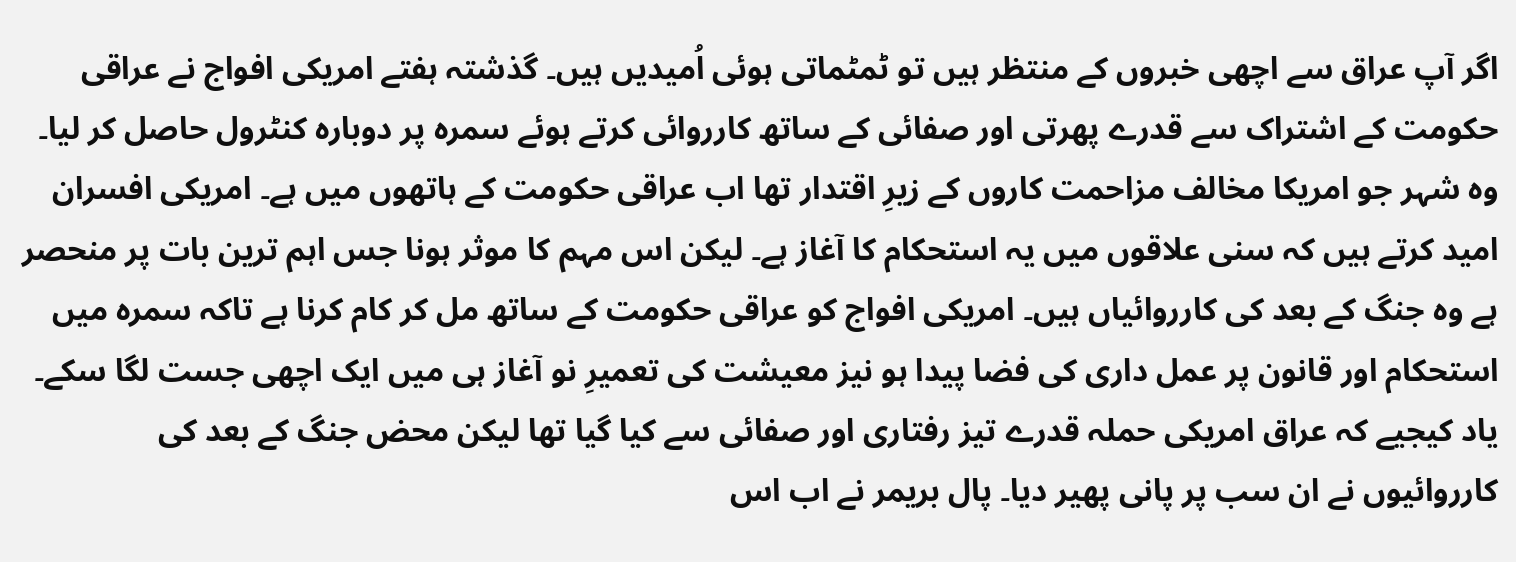اگر آپ عراق سے اچھی خبروں کے منتظر ہیں تو ٹمٹماتی ہوئی اُمیدیں ہیں۔ گذشتہ ہفتے امریکی افواج نے عراقی حکومت کے اشتراک سے قدرے پھرتی اور صفائی کے ساتھ کارروائی کرتے ہوئے سمرہ پر دوبارہ کنٹرول حاصل کر لیا۔ وہ شہر جو امریکا مخالف مزاحمت کاروں کے زیرِ اقتدار تھا اب عراقی حکومت کے ہاتھوں میں ہے۔ امریکی افسران امید کرتے ہیں کہ سنی علاقوں میں یہ استحکام کا آغاز ہے۔ لیکن اس مہم کا موثر ہونا جس اہم ترین بات پر منحصر ہے وہ جنگ کے بعد کی کارروائیاں ہیں۔ امریکی افواج کو عراقی حکومت کے ساتھ مل کر کام کرنا ہے تاکہ سمرہ میں استحکام اور قانون پر عمل داری کی فضا پیدا ہو نیز معیشت کی تعمیرِ نو آغاز ہی میں ایک اچھی جست لگا سکے۔ یاد کیجیے کہ عراق امریکی حملہ قدرے تیز رفتاری اور صفائی سے کیا گیا تھا لیکن محض جنگ کے بعد کی کارروائیوں نے ان سب پر پانی پھیر دیا۔ پال بریمر نے اب اس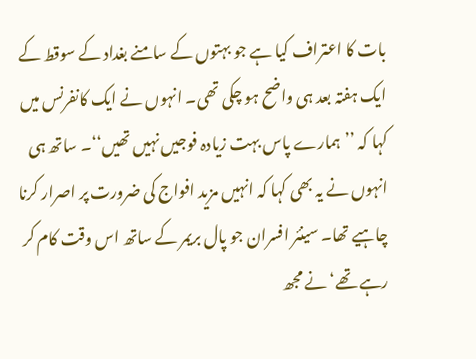بات کا اعتراف کیا ہے جو بہتوں کے سامنے بغداد کے سوقط کے ایک ہفتہ بعد ہی واضح ہو چکی تھی۔ انہوں نے ایک کانفرنس میں کہا کہ ’’ہمارے پاس بہت زیادہ فوجیں نہیں تھیں‘‘۔ ساتھ ہی انہوں نے یہ بھی کہا کہ انہیں مزید افواج کی ضرورت پر اصرار کرنا چاہیے تھا۔ سینئر افسران جو پال بریمر کے ساتھ اس وقت کام کر رہے تھے‘ نے مجھ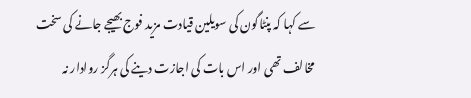سے کہا کہ پنٹاگون کی سویلین قیادت مزید فوج بھیجے جانے کی سخت مخالف تھی اور اس بات کی اجازت دینے کی ہرگز روادار نہ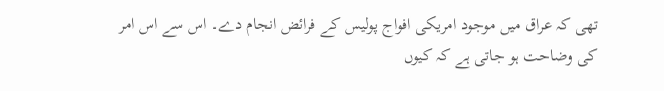تھی کہ عراق میں موجود امریکی افواج پولیس کے فرائض انجام دے۔ اس سے اس امر کی وضاحت ہو جاتی ہے کہ کیوں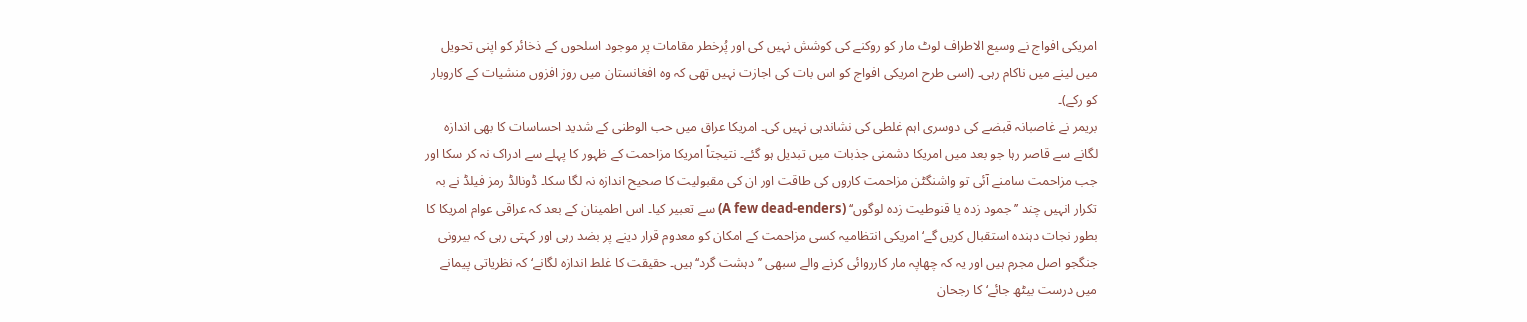امریکی افواج نے وسیع الاطراف لوٹ مار کو روکنے کی کوشش نہیں کی اور پُرخطر مقامات پر موجود اسلحوں کے ذخائر کو اپنی تحویل میں لینے میں ناکام رہی۔ (اسی طرح امریکی افواج کو اس بات کی اجازت نہیں تھی کہ وہ افغانستان میں روز افزوں منشیات کے کاروبار کو رکے)۔
بریمر نے غاصبانہ قبضے کی دوسری اہم غلطی کی نشاندہی نہیں کی۔ امریکا عراق میں حب الوطنی کے شدید احساسات کا بھی اندازہ لگانے سے قاصر رہا جو بعد میں امریکا دشمنی جذبات میں تبدیل ہو گئے۔ نتیجتاً امریکا مزاحمت کے ظہور کا پہلے سے ادراک نہ کر سکا اور جب مزاحمت سامنے آئی تو واشنگٹن مزاحمت کاروں کی طاقت اور ان کی مقبولیت کا صحیح اندازہ نہ لگا سکا۔ ڈونالڈ رمز فیلڈ نے بہ تکرار انہیں چند ’’جمود زدہ یا قنوطیت زدہ لوگوں‘‘ (A few dead-enders) سے تعبیر کیا۔ اس اطمینان کے بعد کہ عراقی عوام امریکا کا بطور نجات دہندہ استقبال کریں گے‘ امریکی انتظامیہ کسی مزاحمت کے امکان کو معدوم قرار دینے پر بضد رہی اور کہتی رہی کہ بیرونی جنگجو اصل مجرم ہیں اور یہ کہ چھاپہ مار کارروائی کرنے والے سبھی ’’دہشت گرد‘‘ ہیں۔ حقیقت کا غلط اندازہ لگانے‘ کہ نظریاتی پیمانے میں درست بیٹھ جائے‘ کا رجحان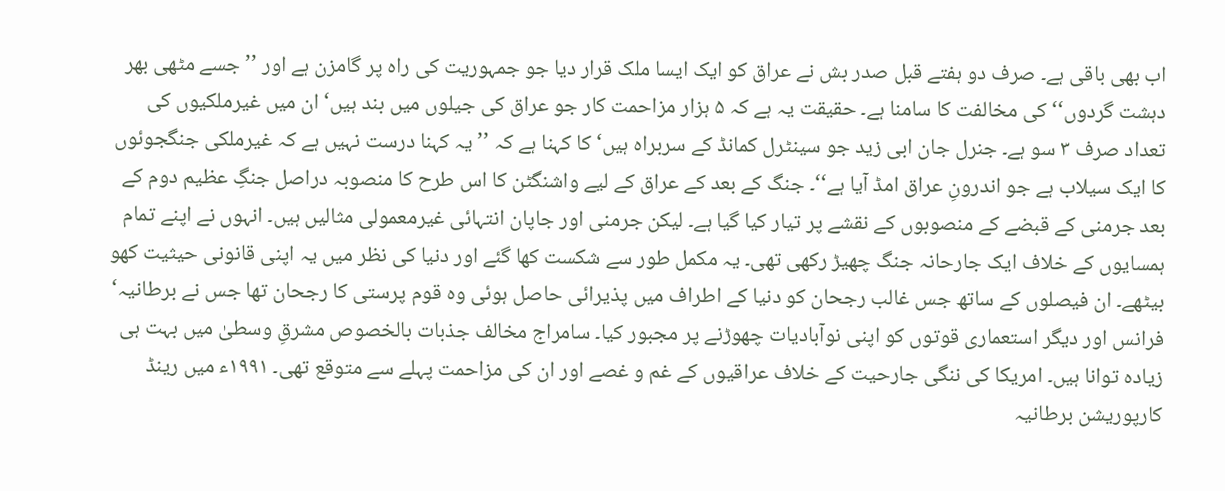اب بھی باقی ہے۔ صرف دو ہفتے قبل صدر بش نے عراق کو ایک ایسا ملک قرار دیا جو جمہوریت کی راہ پر گامزن ہے اور ’’جسے مٹھی بھر دہشت گردوں‘‘ کی مخالفت کا سامنا ہے۔ حقیقت یہ ہے کہ ۵ ہزار مزاحمت کار جو عراق کی جیلوں میں بند ہیں‘ ان میں غیرملکیوں کی تعداد صرف ۳ سو ہے۔ جنرل جان ابی زید جو سینٹرل کمانڈ کے سربراہ ہیں‘ کا کہنا ہے کہ ’’یہ کہنا درست نہیں ہے کہ غیرملکی جنگجوئوں کا ایک سیلاب ہے جو اندرونِ عراق امڈ آیا ہے‘‘۔ جنگ کے بعد کے عراق کے لیے واشنگٹن کا اس طرح کا منصوبہ دراصل جنگِ عظیم دوم کے بعد جرمنی کے قبضے کے منصوبوں کے نقشے پر تیار کیا گیا ہے۔ لیکن جرمنی اور جاپان انتہائی غیرمعمولی مثالیں ہیں۔ انہوں نے اپنے تمام ہمسایوں کے خلاف ایک جارحانہ جنگ چھیڑ رکھی تھی۔ یہ مکمل طور سے شکست کھا گئے اور دنیا کی نظر میں یہ اپنی قانونی حیثیت کھو بیٹھے۔ ان فیصلوں کے ساتھ جس غالب رجحان کو دنیا کے اطراف میں پذیرائی حاصل ہوئی وہ قوم پرستی کا رجحان تھا جس نے برطانیہ‘ فرانس اور دیگر استعماری قوتوں کو اپنی نوآبادیات چھوڑنے پر مجبور کیا۔ سامراج مخالف جذبات بالخصوص مشرقِ وسطیٰ میں بہت ہی زیادہ توانا ہیں۔ امریکا کی ننگی جارحیت کے خلاف عراقیوں کے غم و غصے اور ان کی مزاحمت پہلے سے متوقع تھی۔ ۱۹۹۱ء میں رینڈ کارپوریشن برطانیہ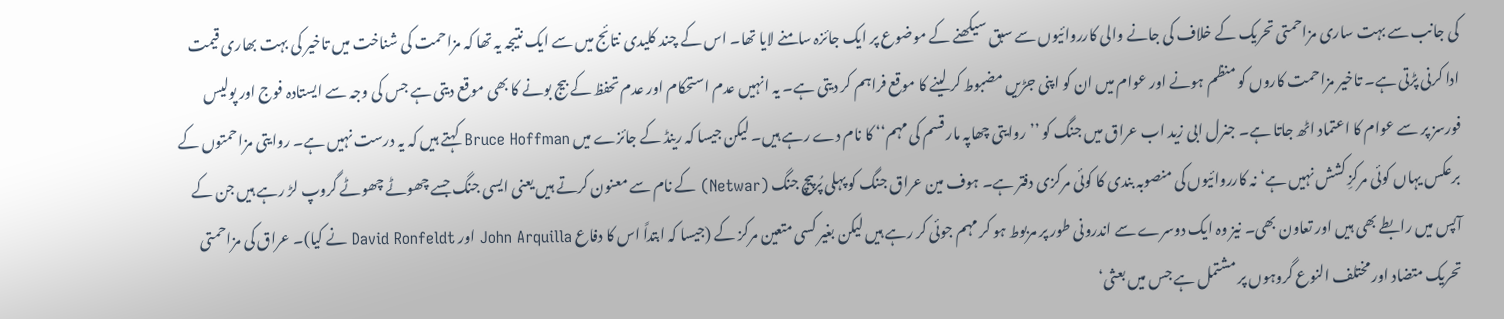کی جانب سے بہت ساری مزاحمتی تحریک کے خلاف کی جانے والی کارروائیوں سے سبق سیکھنے کے موضوع پر ایک جائزہ سامنے لایا تھا۔ اس کے چند کلیدی نتائج میں سے ایک نتیجہ یہ تھا کہ مزاحمت کی شناخت میں تاخیر کی بہت بھاری قیمت ادا کرنی پڑتی ہے۔ تاخیر مزاحمت کاروں کو منظم ہونے اور عوام میں ان کو اپنی جڑیں مضبوط کر لینے کا موقع فراہم کر دیتی ہے۔ یہ انہیں عدم استحکام اور عدم تحفظ کے بیج بونے کا بھی موقع دیتی ہے جس کی وجہ سے ایستادہ فوج اور پولیس فورسز پر سے عوام کا اعتماد اٹھ جاتا ہے۔ جنرل ابی زید اب عراق میں جنگ کو ’’روایتی چھاپہ مار قسم کی مہم‘‘ کا نام دے رہے ہیں۔ لیکن جیسا کہ رینڈ کے جائزے میں Bruce Hoffman کہتے ہیں کہ یہ درست نہیں ہے۔ روایتی مزاحمتوں کے برعکس یہاں کوئی مرکزِ کشش نہیں ہے‘ نہ کارروائیوں کی منصوبہ بندی کا کوئی مرکزی دفتر ہے۔ ہوف مین عراق جنگ کو پہلی پُرپیچ جنگ (Netwar) کے نام سے معنون کرتے ہیں یعنی ایسی جنگ جسے چھوٹے چھوٹے گروپ لڑ رہے ہیں جن کے آپس میں رابطے بھی ہیں اور تعاون بھی۔ نیز وہ ایک دوسرے سے اندرونی طور پر مربوط ہو کر مہم جوئی کر رہے ہیں لیکن بغیر کسی متعین مرکز کے (جیسا کہ ابتداً اس کا دفاع John Arquilla اور David Ronfeldt نے کیا)۔ عراق کی مزاحمتی تحریک متضاد اور مختلف النوع گروہوں پر مشتمل ہے جس میں بعثی‘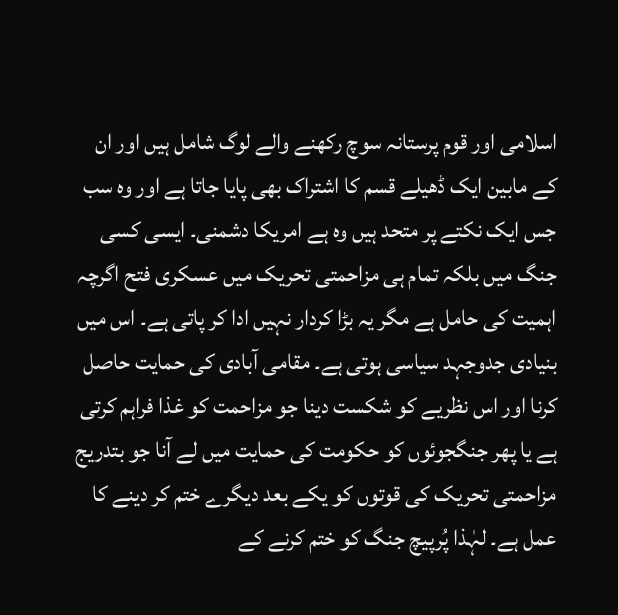اسلامی اور قوم پرستانہ سوچ رکھنے والے لوگ شامل ہیں اور ان کے مابین ایک ڈھیلے قسم کا اشتراک بھی پایا جاتا ہے اور وہ سب جس ایک نکتے پر متحد ہیں وہ ہے امریکا دشمنی۔ ایسی کسی جنگ میں بلکہ تمام ہی مزاحمتی تحریک میں عسکری فتح اگرچہ اہمیت کی حامل ہے مگر یہ بڑا کردار نہیں ادا کر پاتی ہے۔ اس میں بنیادی جدوجہد سیاسی ہوتی ہے۔ مقامی آبادی کی حمایت حاصل کرنا اور اس نظریے کو شکست دینا جو مزاحمت کو غذا فراہم کرتی ہے یا پھر جنگجوئوں کو حکومت کی حمایت میں لے آنا جو بتدریج مزاحمتی تحریک کی قوتوں کو یکے بعد دیگرے ختم کر دینے کا عمل ہے۔ لہٰذا پُرپیچ جنگ کو ختم کرنے کے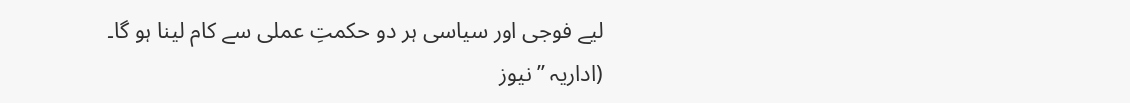لیے فوجی اور سیاسی ہر دو حکمتِ عملی سے کام لینا ہو گا۔
(اداریہ ’’نیوز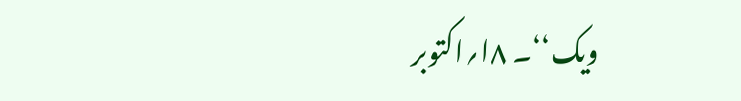ویک‘‘۔ ۸ا؍اکتوبر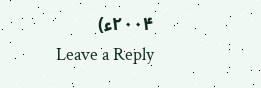۲۰۰۴ء)
Leave a Reply